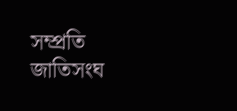সম্প্রতি জাতিসংঘ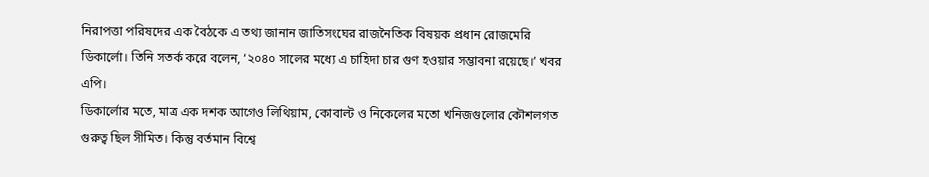নিরাপত্তা পরিষদের এক বৈঠকে এ তথ্য জানান জাতিসংঘের রাজনৈতিক বিষয়ক প্রধান রোজমেরি ডিকার্লো। তিনি সতর্ক করে বলেন, ‘২০৪০ সালের মধ্যে এ চাহিদা চার গুণ হওয়ার সম্ভাবনা রয়েছে।’ খবর এপি।
ডিকার্লোর মতে, মাত্র এক দশক আগেও লিথিয়াম, কোবাল্ট ও নিকেলের মতো খনিজগুলোর কৌশলগত গুরুত্ব ছিল সীমিত। কিন্তু বর্তমান বিশ্বে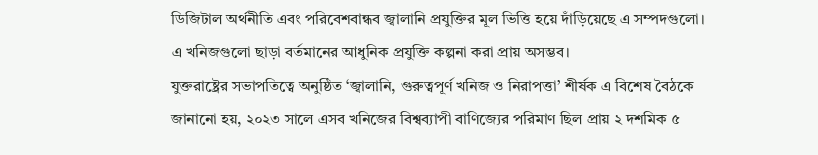ডিজিটাল অর্থনীতি এবং পরিবেশবান্ধব জ্বালানি প্রযুক্তির মূল ভিত্তি হয়ে দাঁড়িয়েছে এ সম্পদগুলো। এ খনিজগুলো ছাড়া বর্তমানের আধুনিক প্রযুক্তি কল্পনা করা প্রায় অসম্ভব।
যুক্তরাষ্ট্রের সভাপতিত্বে অনুষ্ঠিত ‘জ্বালানি, গুরুত্বপূর্ণ খনিজ ও নিরাপত্তা’ শীর্ষক এ বিশেষ বৈঠকে জানানো হয়, ২০২৩ সালে এসব খনিজের বিশ্বব্যাপী বাণিজ্যের পরিমাণ ছিল প্রায় ২ দশমিক ৫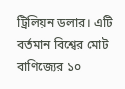ট্রিলিয়ন ডলার। এটি বর্তমান বিশ্বের মোট বাণিজ্যের ১০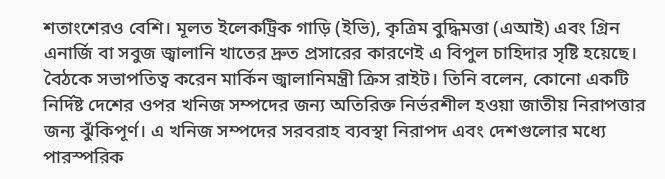শতাংশেরও বেশি। মূলত ইলেকট্রিক গাড়ি (ইভি), কৃত্রিম বুদ্ধিমত্তা (এআই) এবং গ্রিন এনার্জি বা সবুজ জ্বালানি খাতের দ্রুত প্রসারের কারণেই এ বিপুল চাহিদার সৃষ্টি হয়েছে।
বৈঠকে সভাপতিত্ব করেন মার্কিন জ্বালানিমন্ত্রী ক্রিস রাইট। তিনি বলেন, কোনো একটি নির্দিষ্ট দেশের ওপর খনিজ সম্পদের জন্য অতিরিক্ত নির্ভরশীল হওয়া জাতীয় নিরাপত্তার জন্য ঝুঁকিপূর্ণ। এ খনিজ সম্পদের সরবরাহ ব্যবস্থা নিরাপদ এবং দেশগুলোর মধ্যে পারস্পরিক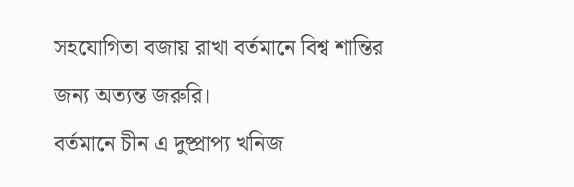সহযোগিতা বজায় রাখা বর্তমানে বিশ্ব শান্তির জন্য অত্যন্ত জরুরি।
বর্তমানে চীন এ দুষ্প্রাপ্য খনিজ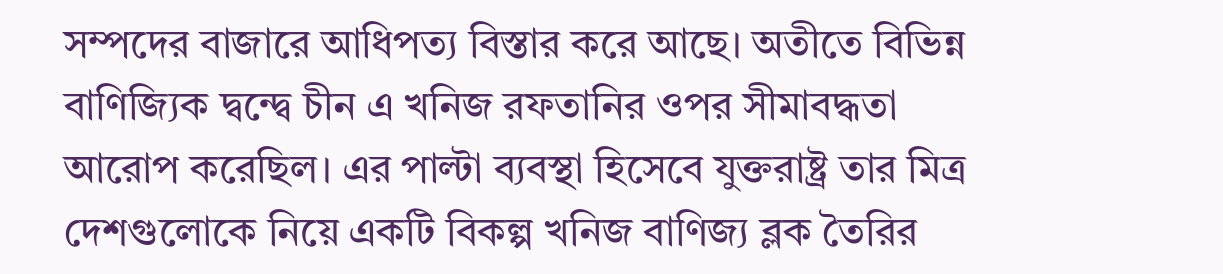সম্পদের বাজারে আধিপত্য বিস্তার করে আছে। অতীতে বিভিন্ন বাণিজ্যিক দ্বন্দ্বে চীন এ খনিজ রফতানির ওপর সীমাবদ্ধতা আরোপ করেছিল। এর পাল্টা ব্যবস্থা হিসেবে যুক্তরাষ্ট্র তার মিত্র দেশগুলোকে নিয়ে একটি বিকল্প খনিজ বাণিজ্য ব্লক তৈরির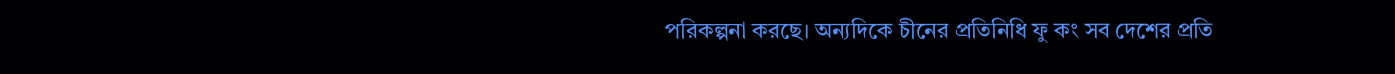পরিকল্পনা করছে। অন্যদিকে চীনের প্রতিনিধি ফু কং সব দেশের প্রতি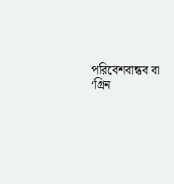পরিবেশবান্ধব বা ‘গ্রিন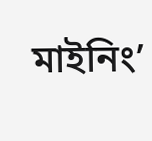মাইনিং’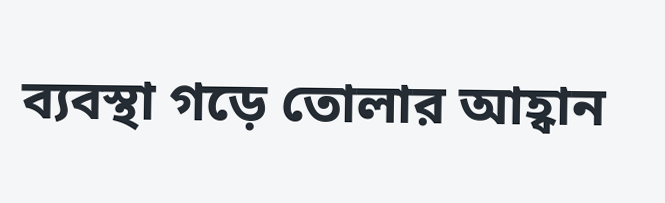ব্যবস্থা গড়ে তোলার আহ্বান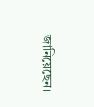জানিয়েছেন।